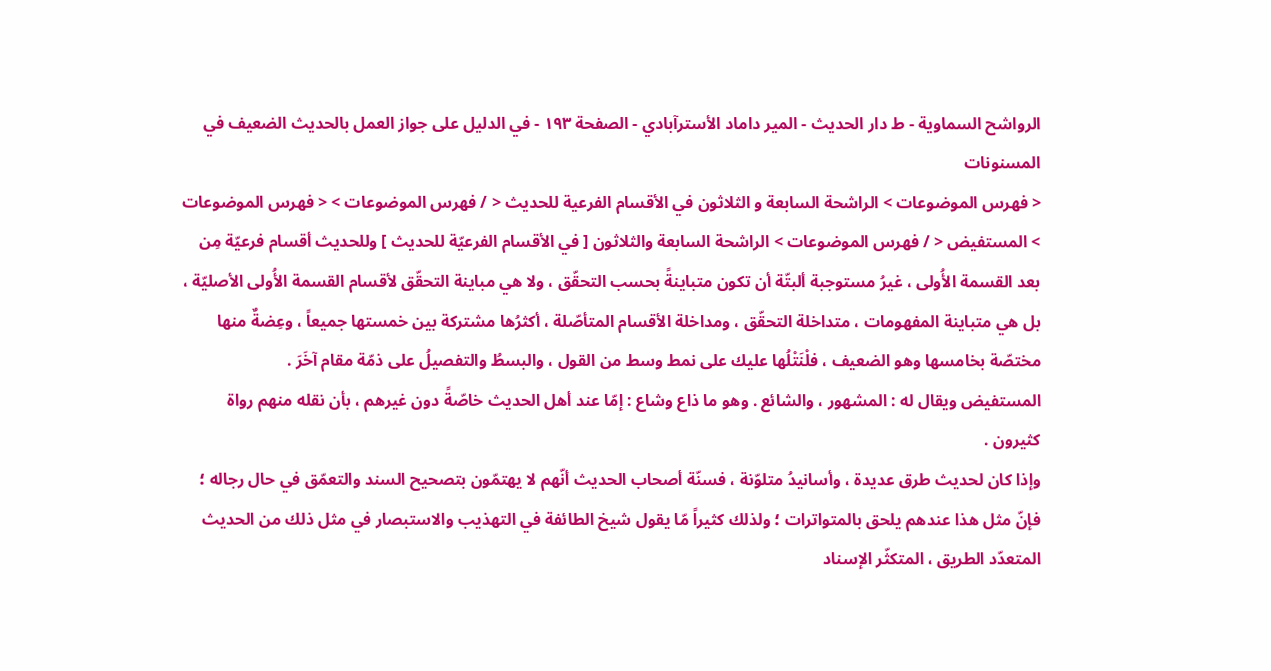الرواشح السماوية - ط دار الحدیث - المير داماد الأسترآبادي - الصفحة ١٩٣ - في الدليل على جواز العمل بالحديث الضعيف في المسنونات
< فهرس الموضوعات > الراشحة السابعة و الثلاثون في الأقسام الفرعية للحديث < / فهرس الموضوعات > < فهرس الموضوعات > المستفيض < / فهرس الموضوعات > الراشحة السابعة والثلاثون [ في الأقسام الفرعيّة للحديث ] وللحديث أقسام فرعيّة مِن بعد القسمة الأُولى ، غيرُ مستوجبة ألبتّة أن تكون متباينةً بحسب التحقّق ، ولا هي مباينة التحقّق لأقسام القسمة الأُولى الأصليّة ، بل هي متباينة المفهومات ، متداخلة التحقّق ، ومداخلة الأقسام المتأصّلة ، أكثرُها مشتركة بين خمستها جميعاً ، وعِضةٌ منها مختصّة بخامسها وهو الضعيف ، فلْنَتْلُها عليك على نمط وسط من القول ، والبسطُ والتفصيلُ على ذمّة مقام آخَرَ .
المستفيض ويقال له : المشهور ، والشائع . وهو ما ذاع وشاع : إمّا عند أهل الحديث خاصّةً دون غيرهم ، بأن نقله منهم رواة كثيرون .
وإذا كان لحديث طرق عديدة ، وأسانيدُ متلوّنة ، فسنّة أصحاب الحديث أنّهم لا يهتمّون بتصحيح السند والتعمّق في حال رجاله ؛ فإنّ مثل هذا عندهم يلحق بالمتواترات ؛ ولذلك كثيراً مّا يقول شيخ الطائفة في التهذيب والاستبصار في مثل ذلك من الحديث المتعدّد الطريق ، المتكثّر الإسناد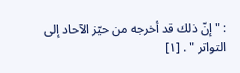: " إنّ ذلك قد أخرجه من حيّز الآحاد إلى التواتر " . [١]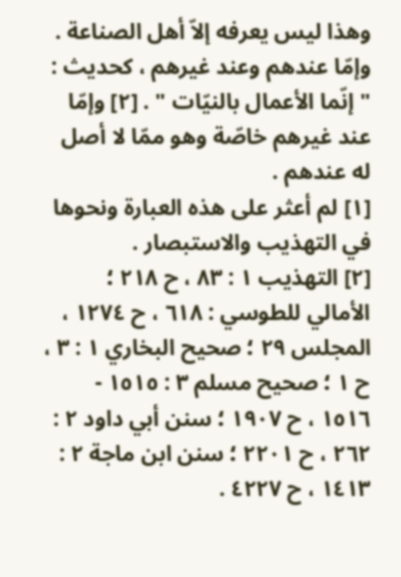وهذا ليس يعرفه إلاّ أهل الصناعة .
وإمّا عندهم وعند غيرهم ، كحديث : " إنّما الأعمال بالنيّات " . [٢] وإمّا عند غيرهم خاصّة وهو ممّا لا أصل له عندهم .
[١] لم أعثر على هذه العبارة ونحوها في التهذيب والاستبصار .
[٢] التهذيب ١ : ٨٣ ، ح ٢١٨ ؛ الأمالي للطوسي : ٦١٨ ، ح ١٢٧٤ ، المجلس ٢٩ ؛ صحيح البخاري ١ : ٣ ، ح ١ ؛ صحيح مسلم ٣ : ١٥١٥ - ١٥١٦ ، ح ١٩٠٧ ؛ سنن أبي داود ٢ : ٢٦٢ ، ح ٢٢٠١ ؛ سنن ابن ماجة ٢ : ١٤١٣ ، ح ٤٢٢٧ .